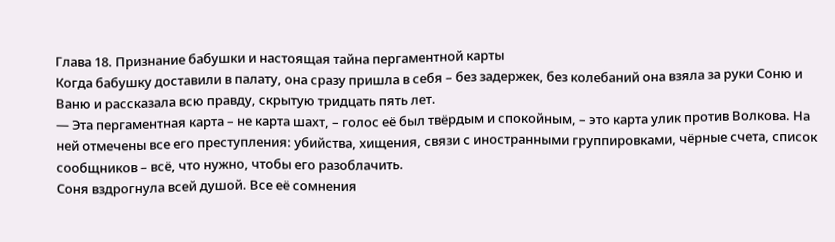Глава 18. Признание бабушки и настоящая тайна пергаментной карты
Когда бабушку доставили в палату, она сразу пришла в себя – без задержек, без колебаний она взяла за руки Соню и Ваню и рассказала всю правду, скрытую тридцать пять лет.
— Эта пергаментная карта – не карта шахт, – голос её был твёрдым и спокойным, – это карта улик против Волкова. На ней отмечены все его преступления: убийства, хищения, связи с иностранными группировками, чёрные счета, список сообщников – всё, что нужно, чтобы его разоблачить.
Соня вздрогнула всей душой. Все её сомнения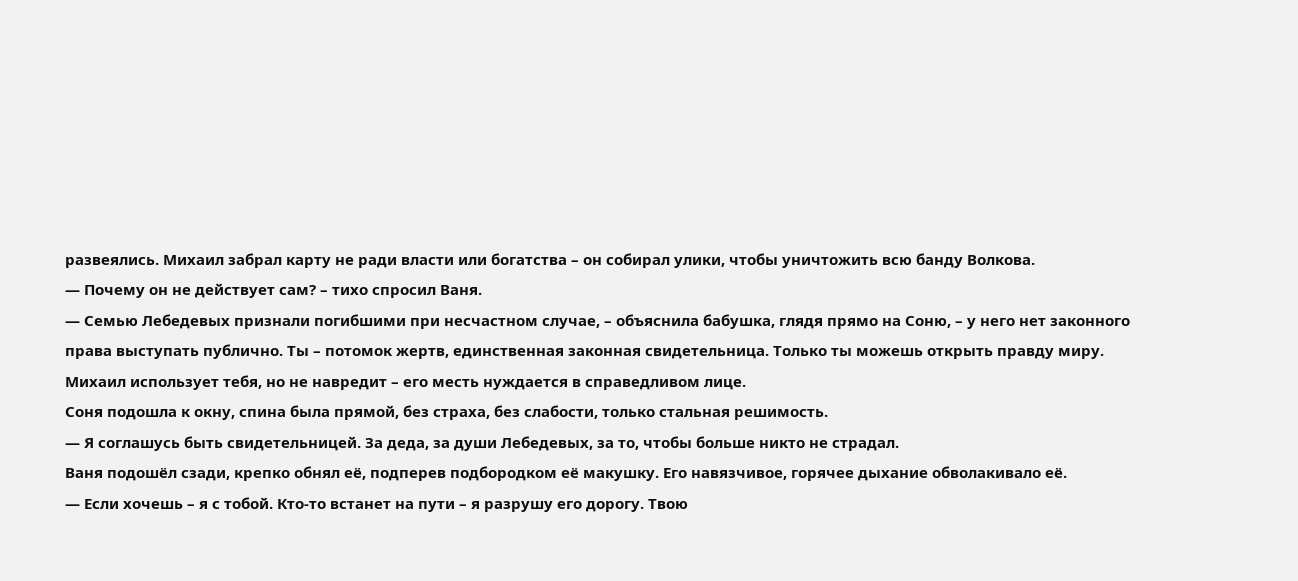развеялись. Михаил забрал карту не ради власти или богатства – он собирал улики, чтобы уничтожить всю банду Волкова.
— Почему он не действует сам? – тихо спросил Ваня.
— Семью Лебедевых признали погибшими при несчастном случае, – объяснила бабушка, глядя прямо на Соню, – у него нет законного права выступать публично. Ты – потомок жертв, единственная законная свидетельница. Только ты можешь открыть правду миру. Михаил использует тебя, но не навредит – его месть нуждается в справедливом лице.
Соня подошла к окну, спина была прямой, без страха, без слабости, только стальная решимость.
— Я соглашусь быть свидетельницей. За деда, за души Лебедевых, за то, чтобы больше никто не страдал.
Ваня подошёл сзади, крепко обнял её, подперев подбородком её макушку. Его навязчивое, горячее дыхание обволакивало её.
— Если хочешь – я с тобой. Кто‑то встанет на пути – я разрушу его дорогу. Твою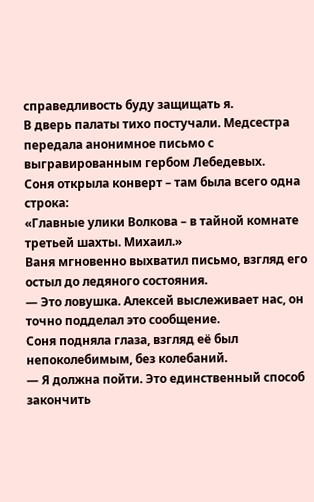справедливость буду защищать я.
В дверь палаты тихо постучали. Медсестра передала анонимное письмо с выгравированным гербом Лебедевых.
Соня открыла конверт – там была всего одна строка:
«Главные улики Волкова – в тайной комнате третьей шахты. Михаил.»
Ваня мгновенно выхватил письмо, взгляд его остыл до ледяного состояния.
— Это ловушка. Алексей выслеживает нас, он точно подделал это сообщение.
Соня подняла глаза, взгляд её был непоколебимым, без колебаний.
— Я должна пойти. Это единственный способ закончить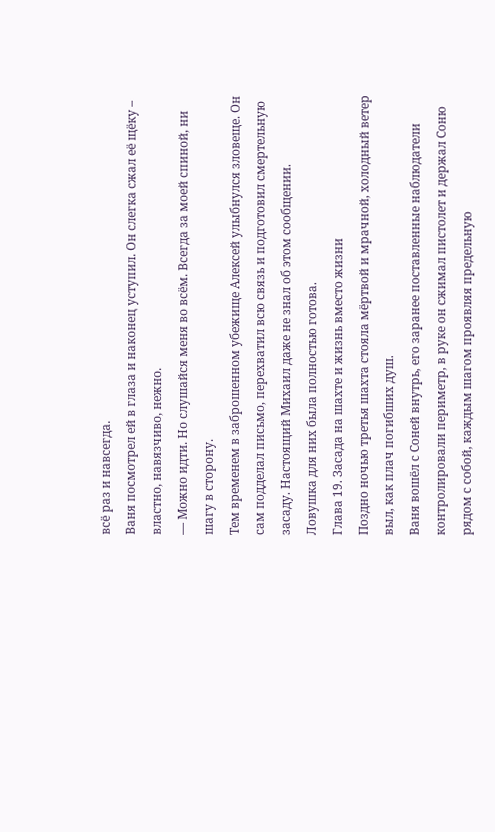всё раз и навсегда.
Ваня посмотрел ей в глаза и наконец уступил. Он слегка сжал её щёку – властно, навязчиво, нежно.
— Можно идти. Но слушайся меня во всём. Всегда за моей спиной, ни шагу в сторону.
Тем временем в заброшенном убежище Алексей улыбнулся зловеще. Он сам подделал письмо, перехватил всю связь и подготовил смертельную засаду. Настоящий Михаил даже не знал об этом сообщении.
Ловушка для них была полностью готова.
Глава 19. Засада на шахте и жизнь вместо жизни
Поздно ночью третья шахта стояла мёртвой и мрачной, холодный ветер выл, как плач погибших душ.
Ваня вошёл с Соней внутрь, его заранее поставленные наблюдатели контролировали периметр, в руке он сжимал пистолет и держал Соню рядом с собой, каждым шагом проявляя предельную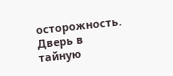осторожность.
Дверь в тайную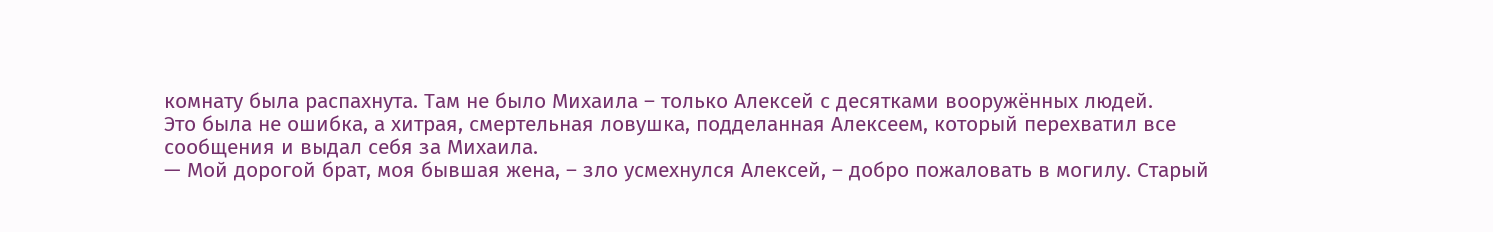комнату была распахнута. Там не было Михаила – только Алексей с десятками вооружённых людей.
Это была не ошибка, а хитрая, смертельная ловушка, подделанная Алексеем, который перехватил все сообщения и выдал себя за Михаила.
— Мой дорогой брат, моя бывшая жена, – зло усмехнулся Алексей, – добро пожаловать в могилу. Старый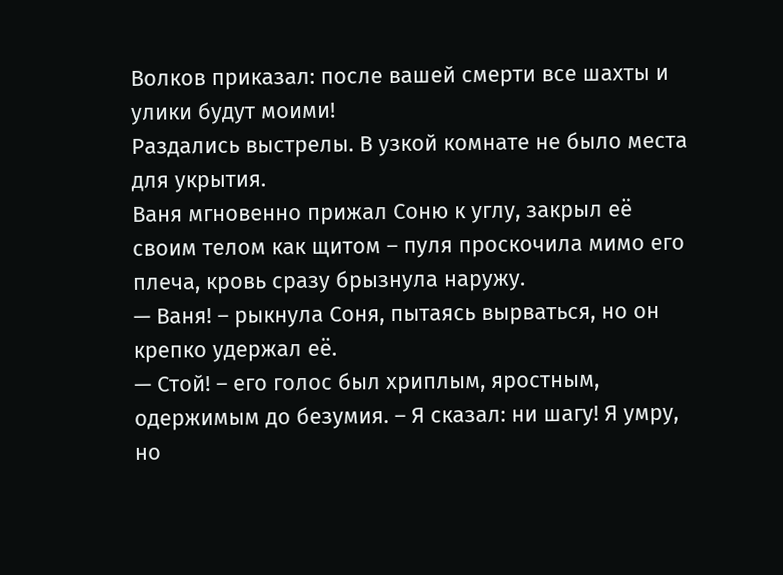Волков приказал: после вашей смерти все шахты и улики будут моими!
Раздались выстрелы. В узкой комнате не было места для укрытия.
Ваня мгновенно прижал Соню к углу, закрыл её своим телом как щитом – пуля проскочила мимо его плеча, кровь сразу брызнула наружу.
— Ваня! – рыкнула Соня, пытаясь вырваться, но он крепко удержал её.
— Стой! – его голос был хриплым, яростным, одержимым до безумия. – Я сказал: ни шагу! Я умру, но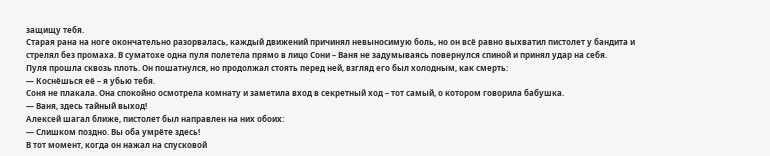защищу тебя.
Старая рана на ноге окончательно разорвалась, каждый движений причинял невыносимую боль, но он всё равно выхватил пистолет у бандита и стрелял без промаха. В суматохе одна пуля полетела прямо в лицо Сони – Ваня не задумываясь повернулся спиной и принял удар на себя.
Пуля прошла сквозь плоть. Он пошатнулся, но продолжал стоять перед ней, взгляд его был холодным, как смерть:
— Коснёшься её – я убью тебя.
Соня не плакала. Она спокойно осмотрела комнату и заметила вход в секретный ход – тот самый, о котором говорила бабушка.
— Ваня, здесь тайный выход!
Алексей шагал ближе, пистолет был направлен на них обоих:
— Слишком поздно. Вы оба умрёте здесь!
В тот момент, когда он нажал на спусковой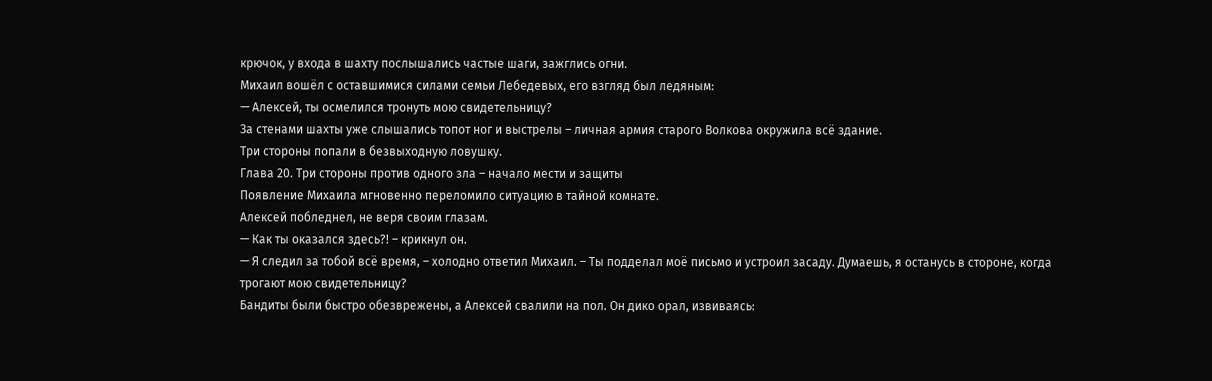крючок, у входа в шахту послышались частые шаги, зажглись огни.
Михаил вошёл с оставшимися силами семьи Лебедевых, его взгляд был ледяным:
— Алексей, ты осмелился тронуть мою свидетельницу?
За стенами шахты уже слышались топот ног и выстрелы – личная армия старого Волкова окружила всё здание.
Три стороны попали в безвыходную ловушку.
Глава 20. Три стороны против одного зла – начало мести и защиты
Появление Михаила мгновенно переломило ситуацию в тайной комнате.
Алексей побледнел, не веря своим глазам.
— Как ты оказался здесь?! – крикнул он.
— Я следил за тобой всё время, – холодно ответил Михаил. – Ты подделал моё письмо и устроил засаду. Думаешь, я останусь в стороне, когда трогают мою свидетельницу?
Бандиты были быстро обезврежены, а Алексей свалили на пол. Он дико орал, извиваясь: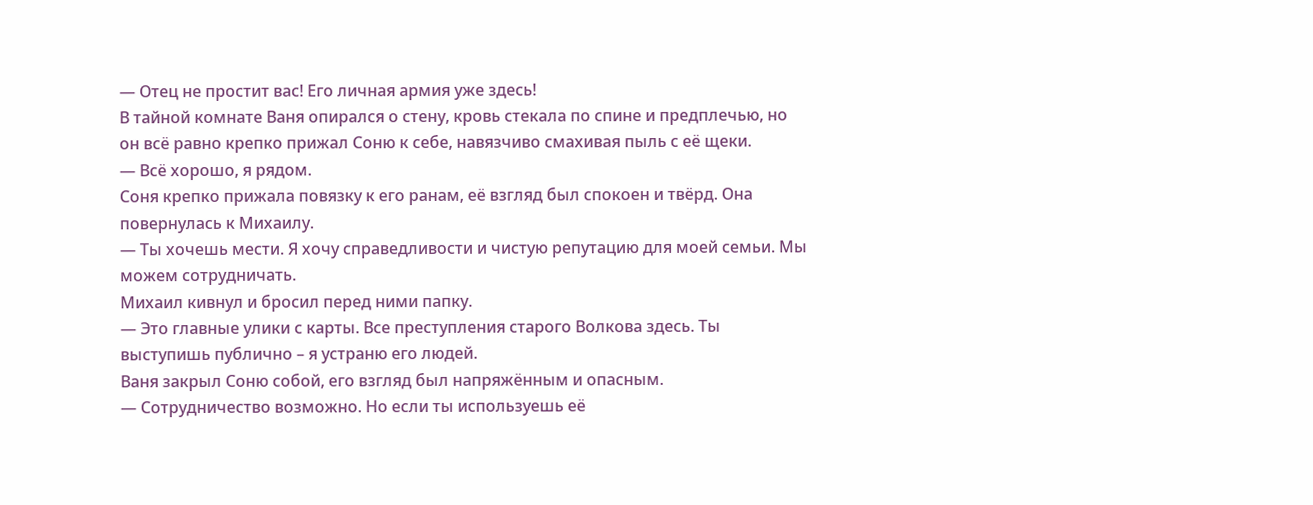— Отец не простит вас! Его личная армия уже здесь!
В тайной комнате Ваня опирался о стену, кровь стекала по спине и предплечью, но он всё равно крепко прижал Соню к себе, навязчиво смахивая пыль с её щеки.
— Всё хорошо, я рядом.
Соня крепко прижала повязку к его ранам, её взгляд был спокоен и твёрд. Она повернулась к Михаилу.
— Ты хочешь мести. Я хочу справедливости и чистую репутацию для моей семьи. Мы можем сотрудничать.
Михаил кивнул и бросил перед ними папку.
— Это главные улики с карты. Все преступления старого Волкова здесь. Ты выступишь публично – я устраню его людей.
Ваня закрыл Соню собой, его взгляд был напряжённым и опасным.
— Сотрудничество возможно. Но если ты используешь её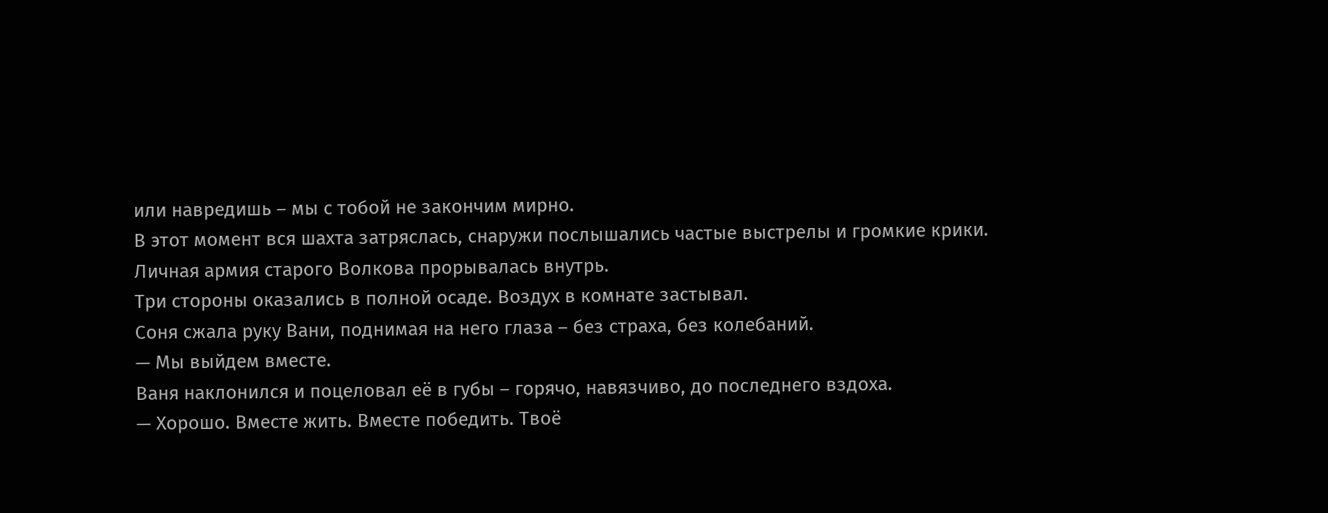или навредишь – мы с тобой не закончим мирно.
В этот момент вся шахта затряслась, снаружи послышались частые выстрелы и громкие крики.
Личная армия старого Волкова прорывалась внутрь.
Три стороны оказались в полной осаде. Воздух в комнате застывал.
Соня сжала руку Вани, поднимая на него глаза – без страха, без колебаний.
— Мы выйдем вместе.
Ваня наклонился и поцеловал её в губы – горячо, навязчиво, до последнего вздоха.
— Хорошо. Вместе жить. Вместе победить. Твоё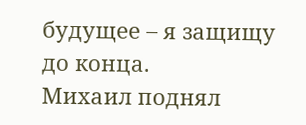будущее – я защищу до конца.
Михаил поднял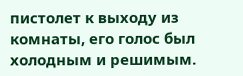пистолет к выходу из комнаты, его голос был холодным и решимым.